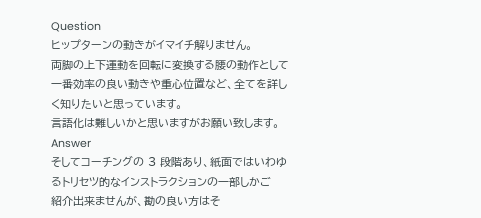Question
ヒップターンの動きがイマイチ解りません。
両脚の上下運動を回転に変換する腰の動作として
一番効率の良い動きや重心位置など、全てを詳し
く知りたいと思っています。
言語化は難しいかと思いますがお願い致します。
Answer
そしてコーチングの 3 段階あり、紙面ではいわゆ
るトリセツ的なインストラクションの一部しかご
紹介出来ませんが、勘の良い方はそ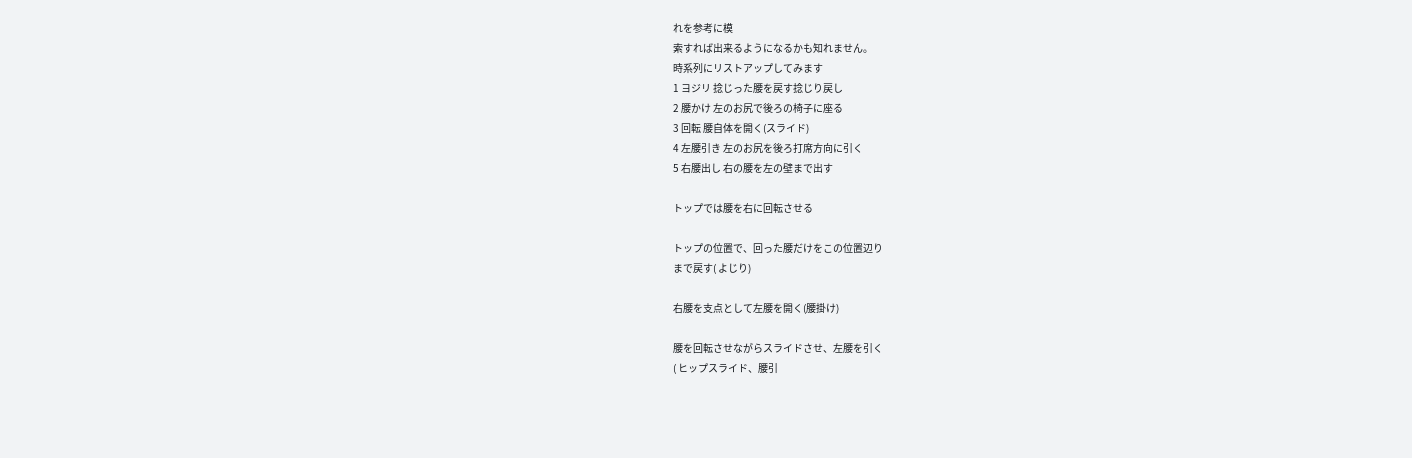れを参考に模
索すれば出来るようになるかも知れません。
時系列にリストアップしてみます
1 ヨジリ 捻じった腰を戻す捻じり戻し
2 腰かけ 左のお尻で後ろの椅子に座る
3 回転 腰自体を開く(スライド)
4 左腰引き 左のお尻を後ろ打席方向に引く
5 右腰出し 右の腰を左の壁まで出す

トップでは腰を右に回転させる

トップの位置で、回った腰だけをこの位置辺り
まで戻す( よじり)

右腰を支点として左腰を開く(腰掛け)

腰を回転させながらスライドさせ、左腰を引く
( ヒップスライド、腰引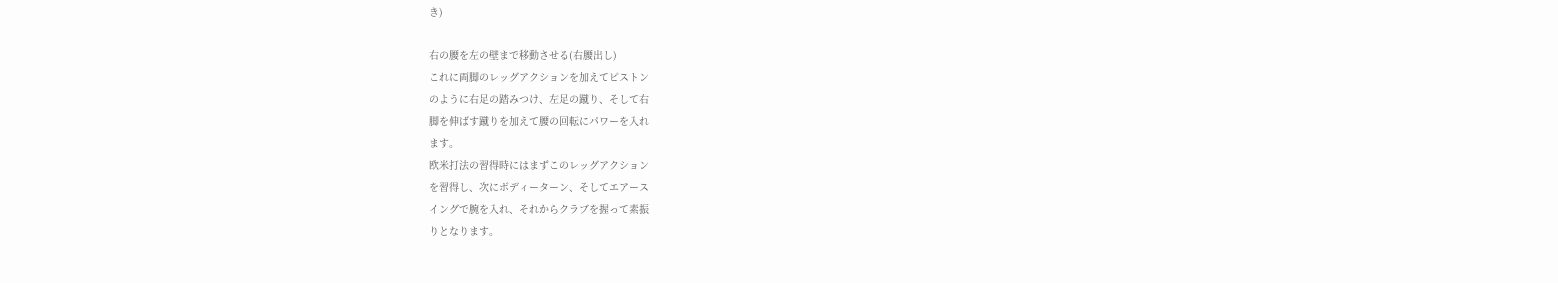き)

右の腰を左の壁まで移動させる(右腰出し)
これに両脚のレッグアクションを加えてピストン
のように右足の踏みつけ、左足の蹴り、そして右
脚を伸ばす蹴りを加えて腰の回転にパワーを入れ
ます。
欧米打法の習得時にはまずこのレッグアクション
を習得し、次にボディーターン、そしてエアース
イングで腕を入れ、それからクラブを握って素振
りとなります。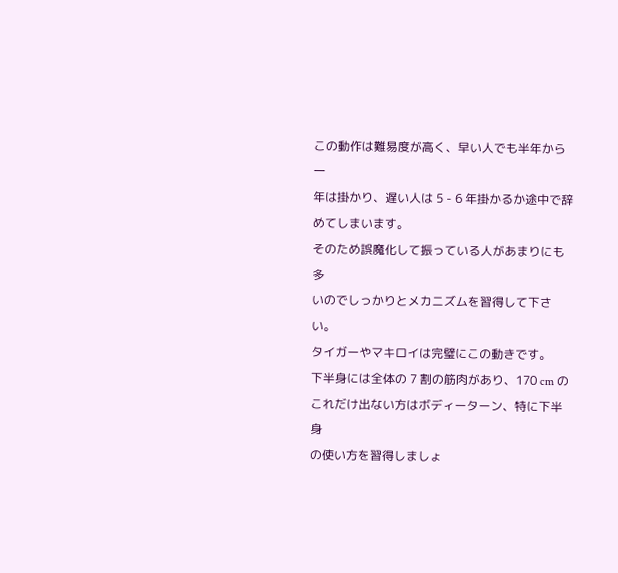この動作は難易度が高く、早い人でも半年から一
年は掛かり、遅い人は 5 - 6 年掛かるか途中で辞
めてしまいます。
そのため誤魔化して振っている人があまりにも多
いのでしっかりとメカニズムを習得して下さい。
タイガーやマキロイは完璧にこの動きです。
下半身には全体の 7 割の筋肉があり、170 cm の
これだけ出ない方はボディーターン、特に下半身
の使い方を習得しましょ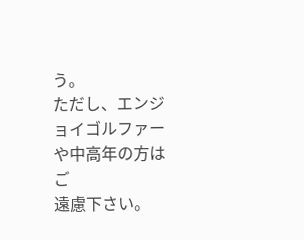う。
ただし、エンジョイゴルファーや中高年の方はご
遠慮下さい。